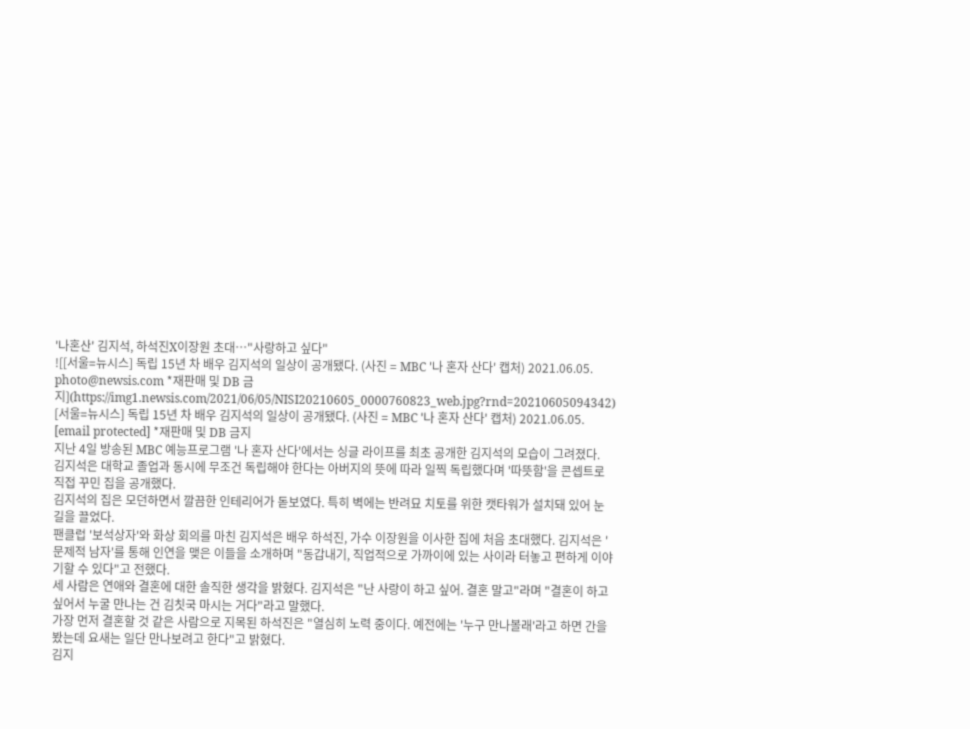'나혼산' 김지석, 하석진X이장원 초대…"사랑하고 싶다"
![[서울=뉴시스] 독립 15년 차 배우 김지석의 일상이 공개됐다. (사진 = MBC '나 혼자 산다' 캡처) 2021.06.05. photo@newsis.com *재판매 및 DB 금지](https://img1.newsis.com/2021/06/05/NISI20210605_0000760823_web.jpg?rnd=20210605094342)
[서울=뉴시스] 독립 15년 차 배우 김지석의 일상이 공개됐다. (사진 = MBC '나 혼자 산다' 캡처) 2021.06.05. [email protected] *재판매 및 DB 금지
지난 4일 방송된 MBC 예능프로그램 '나 혼자 산다'에서는 싱글 라이프를 최초 공개한 김지석의 모습이 그려졌다.
김지석은 대학교 졸업과 동시에 무조건 독립해야 한다는 아버지의 뜻에 따라 일찍 독립했다며 '따뜻함'을 콘셉트로 직접 꾸민 집을 공개했다.
김지석의 집은 모던하면서 깔끔한 인테리어가 돋보였다. 특히 벽에는 반려묘 치토를 위한 캣타워가 설치돼 있어 눈길을 끌었다.
팬클럽 '보석상자'와 화상 회의를 마친 김지석은 배우 하석진, 가수 이장원을 이사한 집에 처음 초대했다. 김지석은 '문제적 남자'를 통해 인연을 맺은 이들을 소개하며 "동갑내기, 직업적으로 가까이에 있는 사이라 터놓고 편하게 이야기할 수 있다"고 전했다.
세 사람은 연애와 결혼에 대한 솔직한 생각을 밝혔다. 김지석은 "난 사랑이 하고 싶어. 결혼 말고"라며 "결혼이 하고 싶어서 누굴 만나는 건 김칫국 마시는 거다"라고 말했다.
가장 먼저 결혼할 것 같은 사람으로 지목된 하석진은 "열심히 노력 중이다. 예전에는 '누구 만나볼래'라고 하면 간을 봤는데 요새는 일단 만나보려고 한다"고 밝혔다.
김지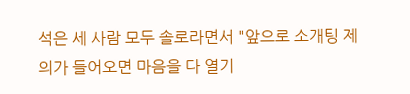석은 세 사람 모두 솔로라면서 "앞으로 소개팅 제의가 들어오면 마음을 다 열기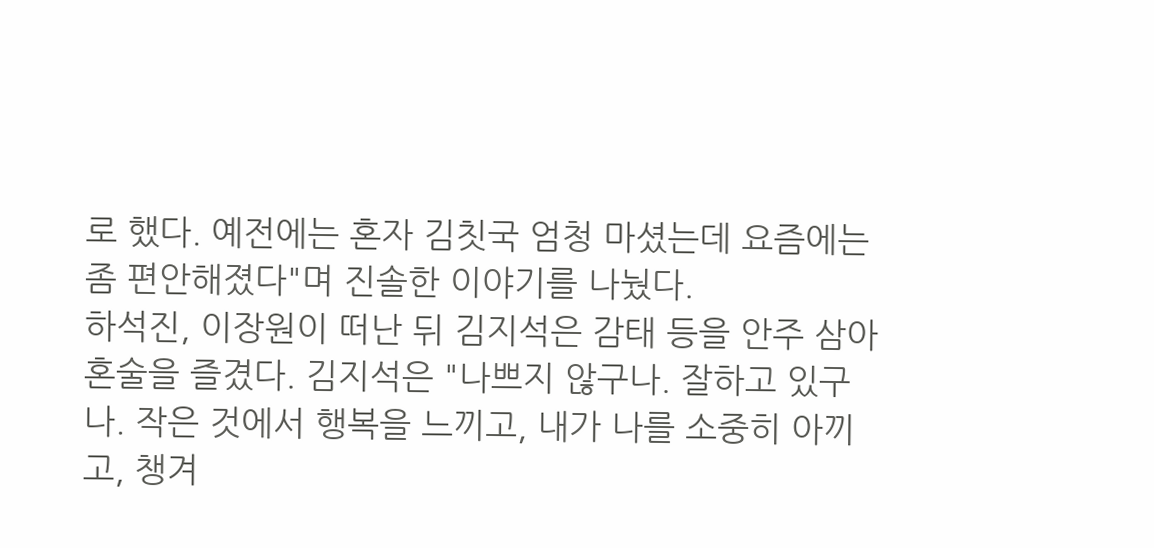로 했다. 예전에는 혼자 김칫국 엄청 마셨는데 요즘에는 좀 편안해졌다"며 진솔한 이야기를 나눴다.
하석진, 이장원이 떠난 뒤 김지석은 감태 등을 안주 삼아 혼술을 즐겼다. 김지석은 "나쁘지 않구나. 잘하고 있구나. 작은 것에서 행복을 느끼고, 내가 나를 소중히 아끼고, 챙겨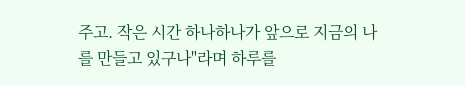주고. 작은 시간 하나하나가 앞으로 지금의 나를 만들고 있구나"라며 하루를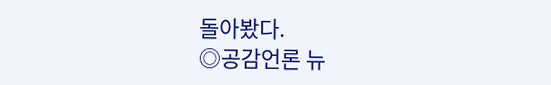돌아봤다.
◎공감언론 뉴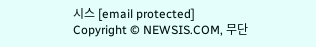시스 [email protected]
Copyright © NEWSIS.COM, 무단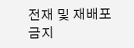전재 및 재배포 금지